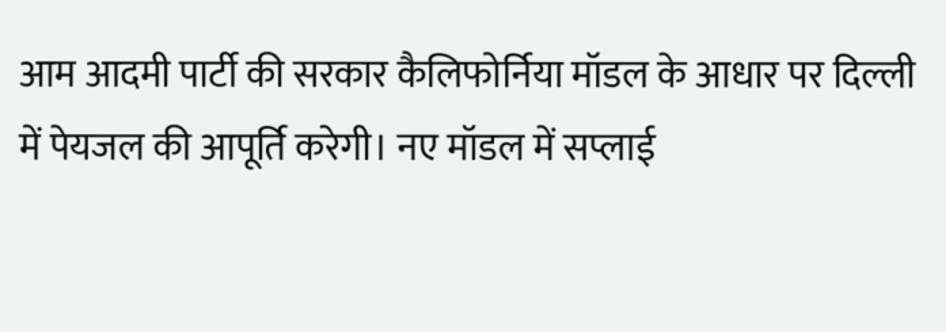आम आदमी पार्टी की सरकार कैलिफोर्निया मॉडल के आधार पर दिल्ली में पेयजल की आपूर्ति करेगी। नए मॉडल में सप्लाई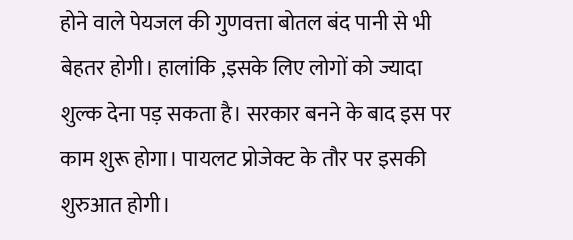होने वाले पेयजल की गुणवत्ता बोतल बंद पानी से भी बेहतर होगी। हालांकि ,इसके लिए लोगों को ज्यादा शुल्क देना पड़ सकता है। सरकार बनने के बाद इस पर काम शुरू होगा। पायलट प्रोजेक्ट के तौर पर इसकी शुरुआत होगी।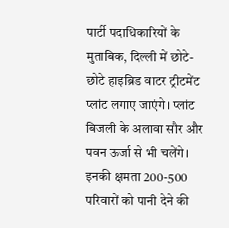पार्टी पदाधिकारियों के मुताबिक, दिल्ली में छोटे-छोटे हाइब्रिड वाटर ट्रीटमेंट प्लांट लगाए जाएंगे। प्लांट बिजली के अलावा सौर और पवन ऊर्जा से भी चलेंगे। इनकी क्षमता 200-500 परिवारों को पानी देने की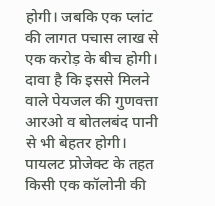होगी। जबकि एक प्लांट की लागत पचास लाख से एक करोड़ के बीच होगी। दावा है कि इससे मिलने वाले पेयजल की गुणवत्ता आरओ व बोतलबंद पानी से भी बेहतर होगी। पायलट प्रोजेक्ट के तहत किसी एक कॉलोनी की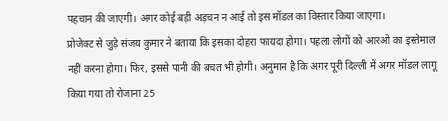पहचान की जाएगी। अगर कोई बड़ी अड़चन न आई तो इस मॉडल का विस्तार किया जाएगा।
प्रोजेक्ट से जुड़े संजय कुमार ने बताया कि इसका दोहरा फायदा होगा। पहला लोगों को आरओ का इस्तेमाल नहीं करना होगा। फिर, इससे पानी की बचत भी होगी। अनुमान है कि अगर पूरी दिल्ली में अगर मॉडल लागू किया गया तो रोजाना 25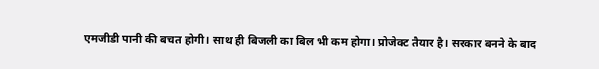एमजीडी पानी की बचत होगी। साथ ही बिजली का बिल भी कम होगा। प्रोजेक्ट तैयार है। सरकार बनने के बाद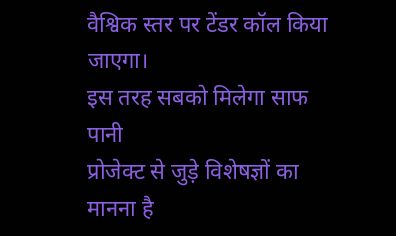वैश्विक स्तर पर टेंडर कॉल किया जाएगा।
इस तरह सबको मिलेगा साफ पानी
प्रोजेक्ट से जुड़े विशेषज्ञों का मानना है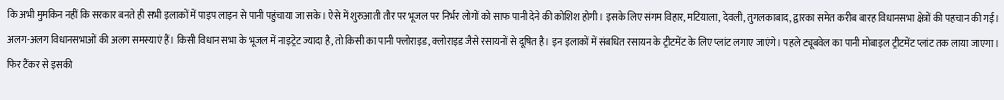कि अभी मुमकिन नहीं कि सरकार बनते ही सभी इलाकों में पाइप लाइन से पानी पहुंचाया जा सके। ऐसे में शुरुआती तौर पर भूजल पर निर्भर लोगों को साफ पानी देने की कोशिश होगी। इसके लिए संगम विहार, मटियाला, देवली, तुगलकाबाद, द्वारका समेत करीब बारह विधानसभा क्षेत्रों की पहचान की गई।
अलग-अलग विधानसभाओं की अलग समस्याएं हैं। किसी विधान सभा के भूजल में नाइट्रेट ज्यादा है, तो किसी का पानी फ्लोराइड, क्लोराइड जैसे रसायनों से दूषित है। इन इलाकों में संबधित रसायन के ट्रीटमेंट के लिए प्लांट लगाए जाएंगे। पहले ट्यूबवेल का पानी मोबाइल ट्रीटमेंट प्लांट तक लाया जाएगा। फिर टैंकर से इसकी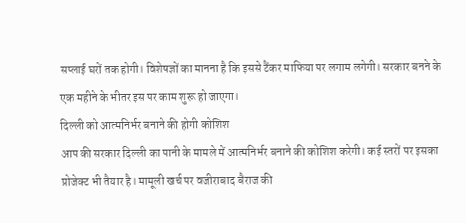सप्लाई घरों तक होगी। विशेषज्ञों का मानना है कि इससे टैंकर माफिया पर लगाम लगेगी। सरकार बनने के एक महीने के भीतर इस पर काम शुरू हो जाएगा।
दिल्ली को आत्मनिर्भर बनाने की होगी कोशिश
आप की सरकार दिल्ली का पानी के मामले में आत्मनिर्भर बनाने की कोशिश करेगी। कई स्तरों पर इसका प्रोजेक्ट भी तैयार है। मामूली खर्च पर वजीराबाद बैराज की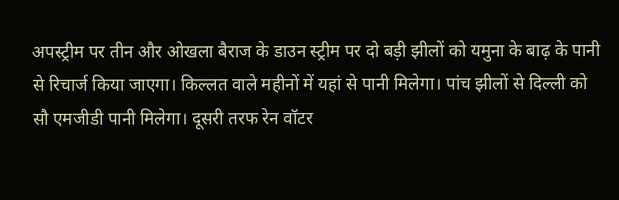अपस्ट्रीम पर तीन और ओखला बैराज के डाउन स्ट्रीम पर दो बड़ी झीलों को यमुना के बाढ़ के पानी से रिचार्ज किया जाएगा। किल्लत वाले महीनों में यहां से पानी मिलेगा। पांच झीलों से दिल्ली को सौ एमजीडी पानी मिलेगा। दूसरी तरफ रेन वॉटर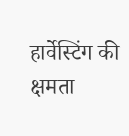हार्वेस्टिंग की क्षमता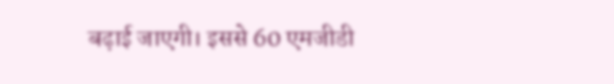बढ़ाई जाएगी। इससे 60 एमजीडी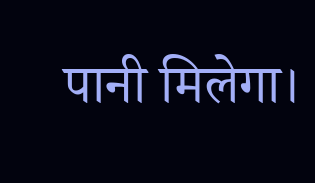पानी मिलेगा।